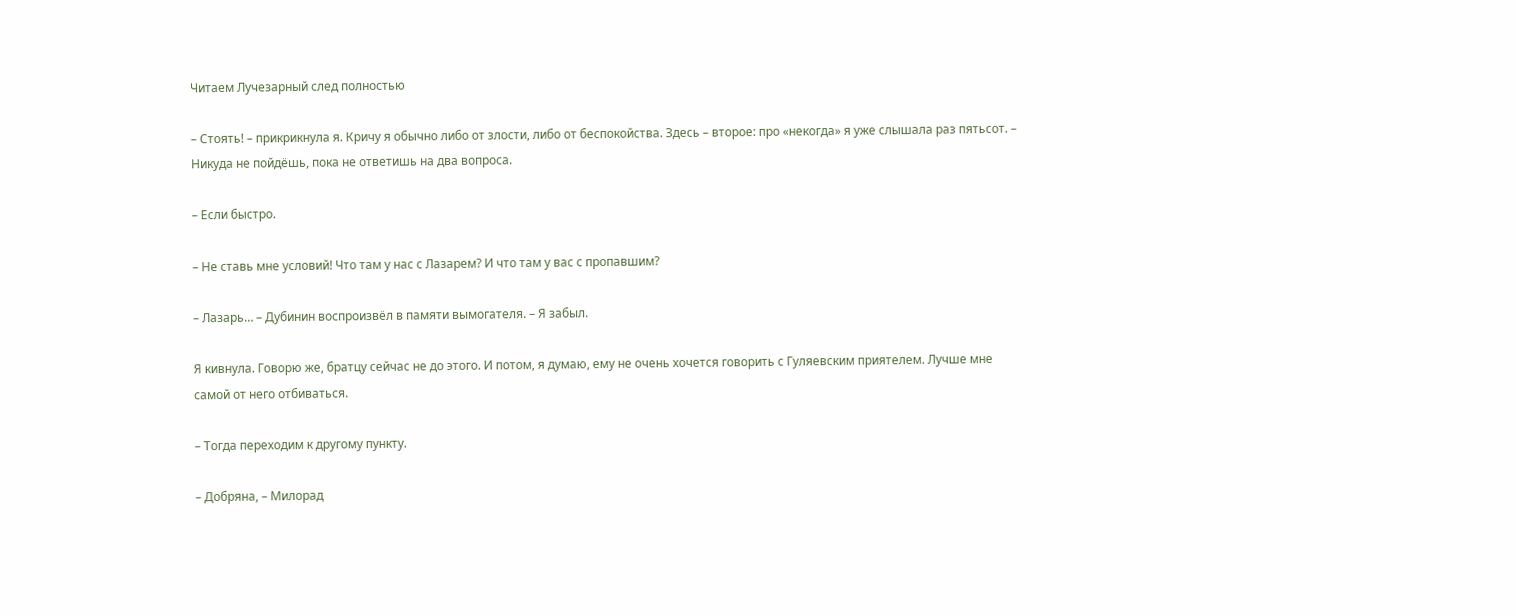Читаем Лучезарный след полностью

– Стоять! – прикрикнула я. Кричу я обычно либо от злости, либо от беспокойства. Здесь – второе: про «некогда» я уже слышала раз пятьсот. – Никуда не пойдёшь, пока не ответишь на два вопроса.

– Если быстро.

– Не ставь мне условий! Что там у нас с Лазарем? И что там у вас с пропавшим?

– Лазарь… – Дубинин воспроизвёл в памяти вымогателя. – Я забыл.

Я кивнула. Говорю же, братцу сейчас не до этого. И потом, я думаю, ему не очень хочется говорить с Гуляевским приятелем. Лучше мне самой от него отбиваться.

– Тогда переходим к другому пункту.

– Добряна, – Милорад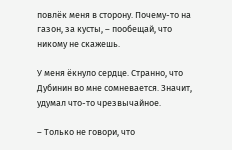повлёк меня в сторону. Почему-то на газон, за кусты, – пообещай, что никому не скажешь.

У меня ёкнуло сердце. Странно, что Дубинин во мне сомневается. Значит, удумал что-то чрезвычайное.

– Только не говори, что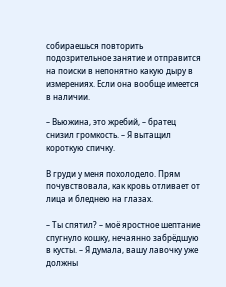собираешься повторить подозрительное занятие и отправится на поиски в непонятно какую дыру в измерениях. Если она вообще имеется в наличии.

– Вьюжина, это жребий, – братец снизил громкость. – Я вытащил короткую спичку.

В груди у меня похолодело. Прям почувствовала, как кровь отливает от лица и бледнею на глазах.

– Ты спятил? – моё яростное шептание спугнуло кошку, нечаянно забрёдшую в кусты. – Я думала, вашу лавочку уже должны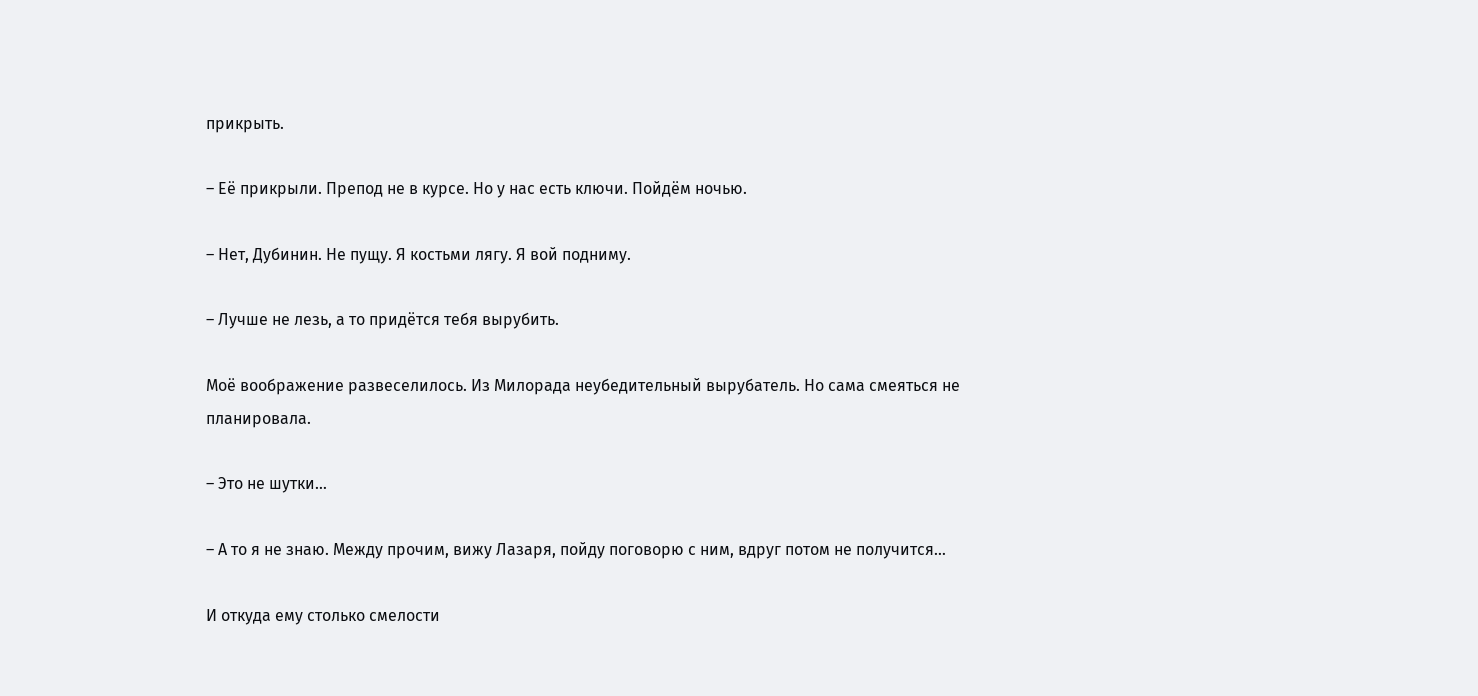прикрыть.

– Её прикрыли. Препод не в курсе. Но у нас есть ключи. Пойдём ночью.

– Нет, Дубинин. Не пущу. Я костьми лягу. Я вой подниму.

– Лучше не лезь, а то придётся тебя вырубить.

Моё воображение развеселилось. Из Милорада неубедительный вырубатель. Но сама смеяться не планировала.

– Это не шутки…

– А то я не знаю. Между прочим, вижу Лазаря, пойду поговорю с ним, вдруг потом не получится…

И откуда ему столько смелости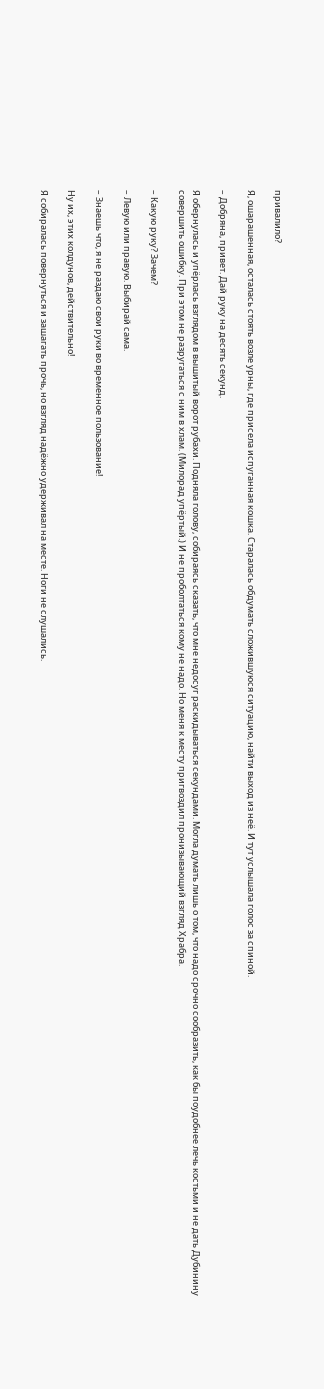привалило?

Я, ошарашенная, осталась стоять возле урны, где присела испуганная кошка. Старалась обдумать сложившуюся ситуацию, найти выход из неё. И тут услышала голос за спиной.

– Добряна, привет. Дай руку на десять секунд.

Я обернулась и упёрлась взглядом в вышитый ворот рубахи. Подняла голову, собираясь сказать, что мне недосуг раскидываться секундами. Могла думать лишь о том, что надо срочно сообразить, как бы поудобнее лечь костьми и не дать Дубинину совершить ошибку. При этом не разругаться с ним в хлам. (Милорад упёртый.) И не проболтаться кому не надо. Но меня к месту пригвоздил пронизывающий взгляд Храбра.

– Какую руку? Зачем?

– Левую или правую. Выбирай сама.

– Знаешь что, я не раздаю свои руки во временное пользование!

Ну их, этих колдунов, действительно!

Я собиралась повернуться и зашагать прочь, но взгляд надёжно удерживал на месте. Ноги не слушались.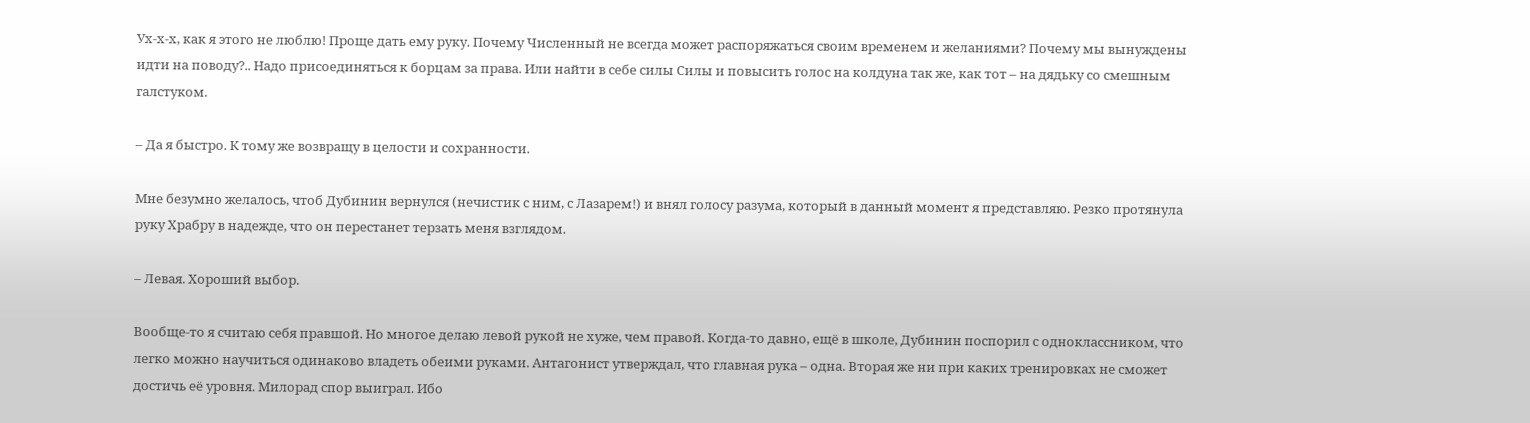Ух-х-х, как я этого не люблю! Проще дать ему руку. Почему Численный не всегда может распоряжаться своим временем и желаниями? Почему мы вынуждены идти на поводу?.. Надо присоединяться к борцам за права. Или найти в себе силы Силы и повысить голос на колдуна так же, как тот – на дядьку со смешным галстуком.

– Да я быстро. К тому же возвращу в целости и сохранности.

Мне безумно желалось, чтоб Дубинин вернулся (нечистик с ним, с Лазарем!) и внял голосу разума, который в данный момент я представляю. Резко протянула руку Храбру в надежде, что он перестанет терзать меня взглядом.

– Левая. Хороший выбор.

Вообще-то я считаю себя правшой. Но многое делаю левой рукой не хуже, чем правой. Когда-то давно, ещё в школе, Дубинин поспорил с одноклассником, что легко можно научиться одинаково владеть обеими руками. Антагонист утверждал, что главная рука – одна. Вторая же ни при каких тренировках не сможет достичь её уровня. Милорад спор выиграл. Ибо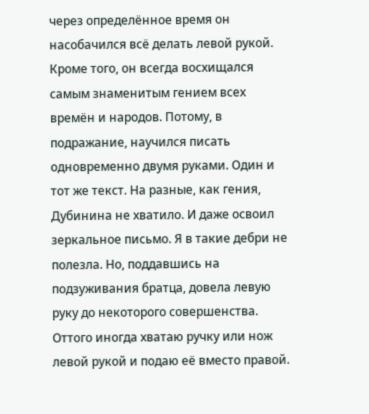через определённое время он насобачился всё делать левой рукой. Кроме того, он всегда восхищался самым знаменитым гением всех времён и народов. Потому, в подражание, научился писать одновременно двумя руками. Один и тот же текст. На разные, как гения, Дубинина не хватило. И даже освоил зеркальное письмо. Я в такие дебри не полезла. Но, поддавшись на подзуживания братца, довела левую руку до некоторого совершенства. Оттого иногда хватаю ручку или нож левой рукой и подаю её вместо правой.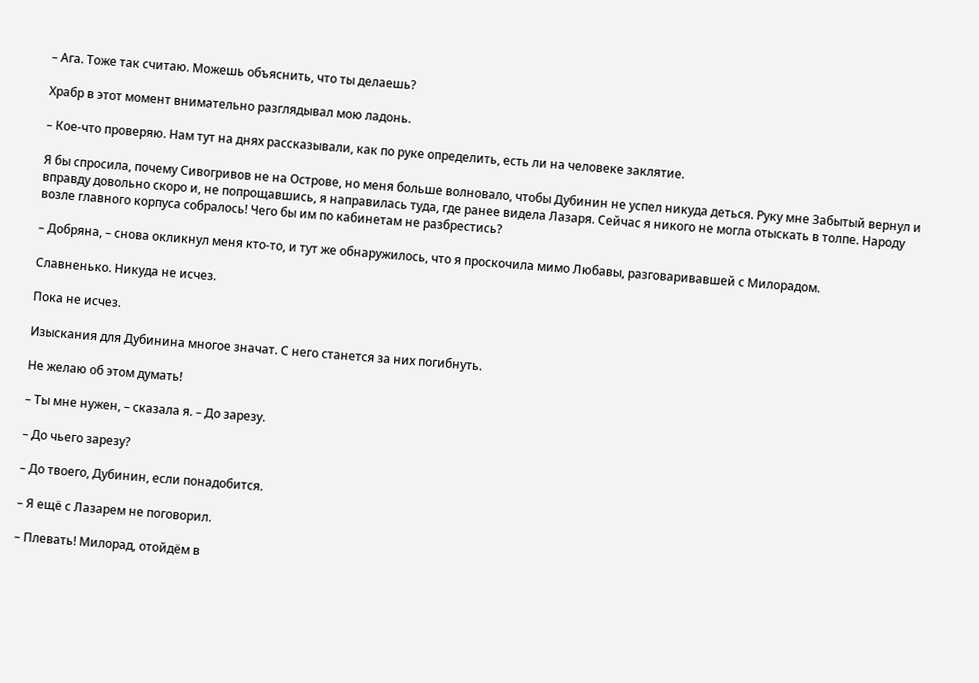– Ага. Тоже так считаю. Можешь объяснить, что ты делаешь?

Храбр в этот момент внимательно разглядывал мою ладонь.

– Кое-что проверяю. Нам тут на днях рассказывали, как по руке определить, есть ли на человеке заклятие.

Я бы спросила, почему Сивогривов не на Острове, но меня больше волновало, чтобы Дубинин не успел никуда деться. Руку мне Забытый вернул и вправду довольно скоро и, не попрощавшись, я направилась туда, где ранее видела Лазаря. Сейчас я никого не могла отыскать в толпе. Народу возле главного корпуса собралось! Чего бы им по кабинетам не разбрестись?

– Добряна, – снова окликнул меня кто-то, и тут же обнаружилось, что я проскочила мимо Любавы, разговаривавшей с Милорадом.

Славненько. Никуда не исчез.

Пока не исчез.

Изыскания для Дубинина многое значат. С него станется за них погибнуть.

Не желаю об этом думать!

– Ты мне нужен, – сказала я. – До зарезу.

– До чьего зарезу?

– До твоего, Дубинин, если понадобится.

– Я ещё с Лазарем не поговорил.

– Плевать! Милорад, отойдём в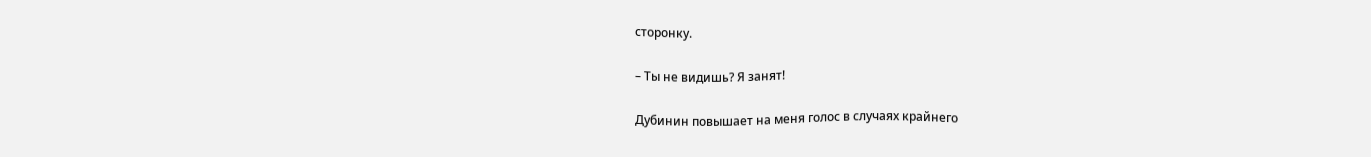сторонку.

– Ты не видишь? Я занят!

Дубинин повышает на меня голос в случаях крайнего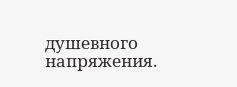душевного напряжения.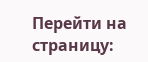Перейти на страницу: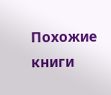Похожие книги